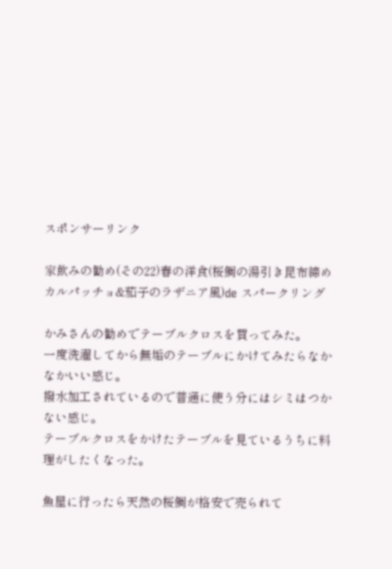スポンサーリンク

家飲みの勧め(その22)春の洋食(桜鯛の湯引き昆布締めカルパッチョ&茄子のラザニア風)de スパークリング

かみさんの勧めでテーブルクロスを買ってみた。
一度洗濯してから無垢のテーブルにかけてみたらなかなかいい感じ。
撥水加工されているので普通に使う分にはシミはつかない感じ。
テーブルクロスをかけたテーブルを見ているうちに料理がしたくなった。

魚屋に行ったら天然の桜鯛が格安で売られて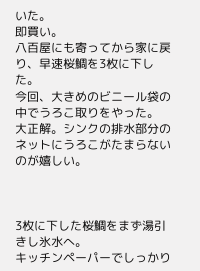いた。
即買い。
八百屋にも寄ってから家に戻り、早速桜鯛を3枚に下した。
今回、大きめのビニール袋の中でうろこ取りをやった。
大正解。シンクの排水部分のネットにうろこがたまらないのが嬉しい。



3枚に下した桜鯛をまず湯引きし氷水へ。
キッチンペーパーでしっかり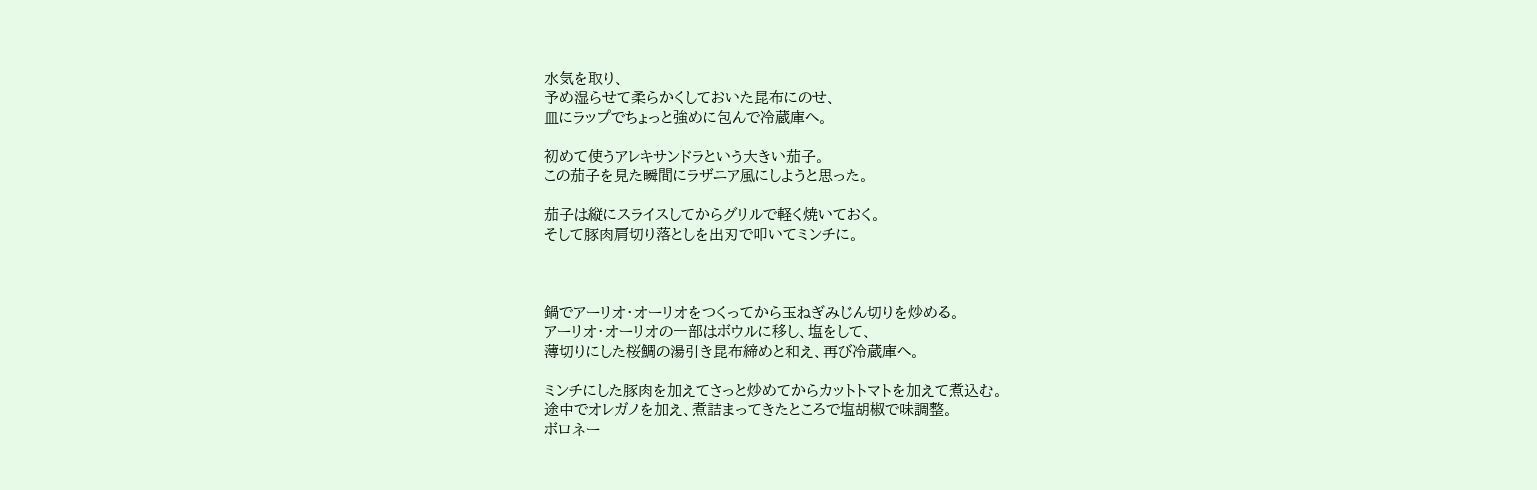水気を取り、
予め湿らせて柔らかくしておいた昆布にのせ、
皿にラップでちょっと強めに包んで冷蔵庫へ。

初めて使うアレキサンドラという大きい茄子。
この茄子を見た瞬間にラザニア風にしようと思った。

茄子は縦にスライスしてからグリルで軽く焼いておく。
そして豚肉肩切り落としを出刃で叩いてミンチに。



鍋でアーリオ・オーリオをつくってから玉ねぎみじん切りを炒める。
アーリオ・オーリオの一部はボウルに移し、塩をして、
薄切りにした桜鯛の湯引き昆布締めと和え、再び冷蔵庫へ。

ミンチにした豚肉を加えてさっと炒めてからカットトマトを加えて煮込む。
途中でオレガノを加え、煮詰まってきたところで塩胡椒で味調整。
ボロネー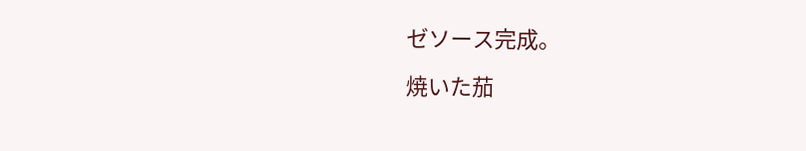ゼソース完成。

焼いた茄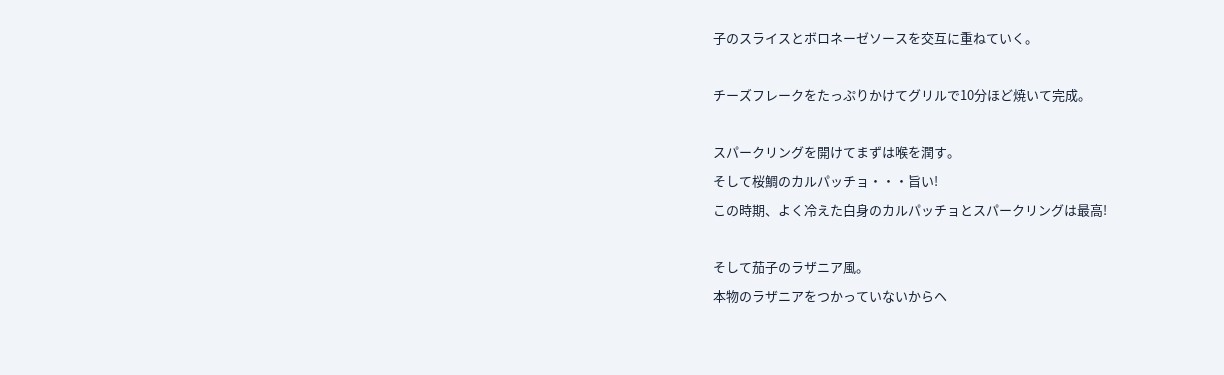子のスライスとボロネーゼソースを交互に重ねていく。

チーズフレークをたっぷりかけてグリルで10分ほど焼いて完成。

スパークリングを開けてまずは喉を潤す。
そして桜鯛のカルパッチョ・・・旨い!
この時期、よく冷えた白身のカルパッチョとスパークリングは最高!

そして茄子のラザニア風。
本物のラザニアをつかっていないからヘ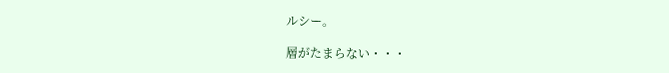ルシー。

層がたまらない・・・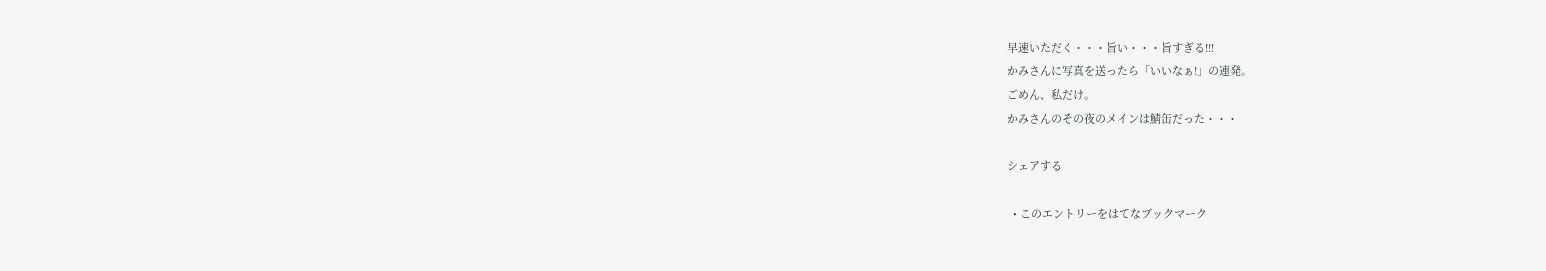早速いただく・・・旨い・・・旨すぎる!!!
かみさんに写真を送ったら「いいなぁ!」の連発。
ごめん、私だけ。
かみさんのその夜のメインは鯖缶だった・・・

シェアする

  • このエントリーをはてなブックマーク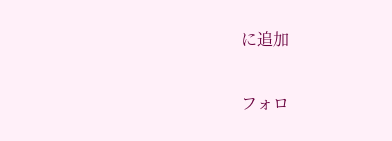に追加

フォロ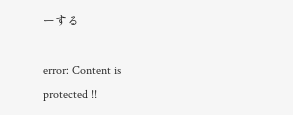ーする

error: Content is protected !!